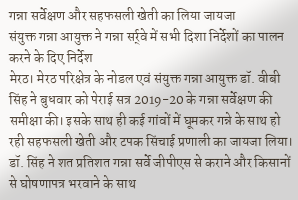गन्ना सर्वेक्षण और सहफसली खेती का लिया जायजा
संयुक्त गन्ना आयुक्त ने गन्ना सर्र्वे में सभी दिशा निर्देशों का पालन करने के दिए निर्देश
मेरठ। मेरठ परिक्षेत्र के नोडल एवं संयुक्त गन्ना आयुक्त डॉ. वीबी सिंह ने बुधवार को पेराई सत्र 2019-20 के गन्ना सर्वेक्षण की समीक्षा की। इसके साथ ही कई गांवों में घूमकर गन्ने के साथ हो रही सहफसली खेती और टपक सिंचाई प्रणाली का जायजा लिया। डॉ. सिंह ने शत प्रतिशत गन्ना सर्वे जीपीएस से कराने और किसानों से घोषणापत्र भरवाने के साथ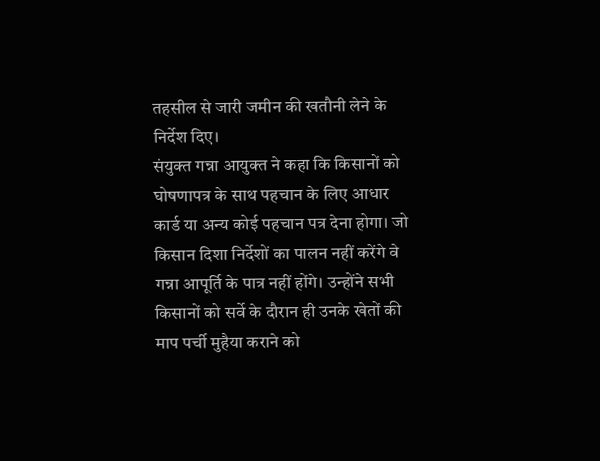तहसील से जारी जमीन की खतौनी लेने के निर्देश दिए।
संयुक्त गन्ना आयुक्त ने कहा कि किसानों को घोषणापत्र के साथ पहचान के लिए आधार कार्ड या अन्य कोई पहचान पत्र देना होगा। जो किसान दिशा निर्देशों का पालन नहीं करेंगे वे गन्ना आपूर्ति के पात्र नहीं होंगे। उन्होंने सभी किसानों को सर्वे के दौरान ही उनके खेतों की माप पर्ची मुहैया कराने को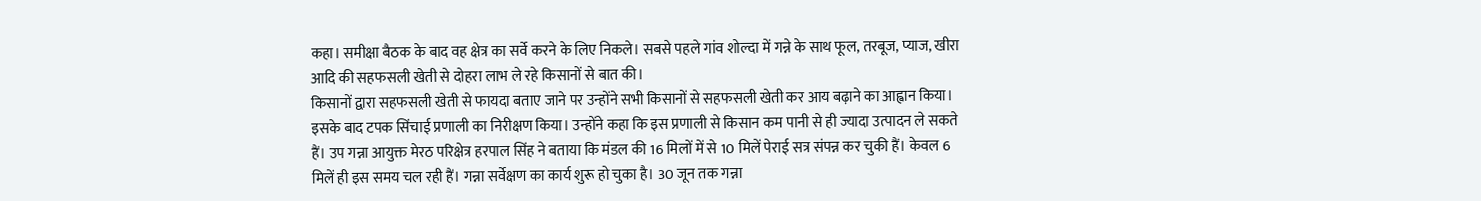कहा। समीक्षा बैठक के बाद वह क्षेत्र का सर्वे करने के लिए निकले। सबसे पहले गांव शोल्दा में गन्ने के साथ फूल, तरबूज, प्याज, खीरा आदि की सहफसली खेती से दोहरा लाभ ले रहे किसानों से बात की।
किसानों द्वारा सहफसली खेती से फायदा बताए जाने पर उन्होंने सभी किसानों से सहफसली खेती कर आय बढ़ाने का आह्वान किया। इसके बाद टपक सिंचाई प्रणाली का निरीक्षण किया। उन्होंने कहा कि इस प्रणाली से किसान कम पानी से ही ज्यादा उत्पादन ले सकते हैं। उप गन्ना आयुक्त मेरठ परिक्षेत्र हरपाल सिंह ने बताया कि मंडल की 16 मिलों में से 10 मिलें पेराई सत्र संपन्न कर चुकी हैं। केवल 6 मिलें ही इस समय चल रही हैं। गन्ना सर्वेक्षण का कार्य शुरू हो चुका है। 30 जून तक गन्ना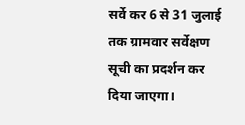सर्वे कर 6 से 31 जुलाई तक ग्रामवार सर्वेक्षण सूची का प्रदर्शन कर दिया जाएगा।